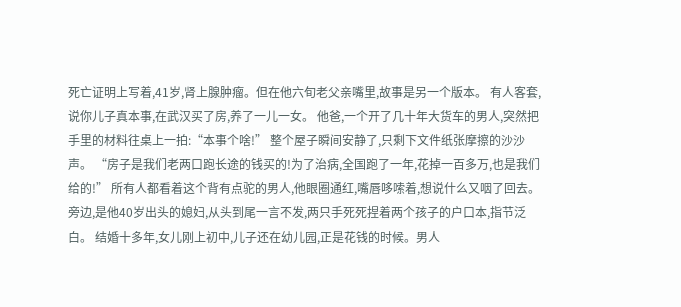死亡证明上写着,41岁,肾上腺肿瘤。但在他六旬老父亲嘴里,故事是另一个版本。 有人客套,说你儿子真本事,在武汉买了房,养了一儿一女。 他爸,一个开了几十年大货车的男人,突然把手里的材料往桌上一拍:“本事个啥!” 整个屋子瞬间安静了,只剩下文件纸张摩擦的沙沙声。 “房子是我们老两口跑长途的钱买的!为了治病,全国跑了一年,花掉一百多万,也是我们给的!” 所有人都看着这个背有点驼的男人,他眼圈通红,嘴唇哆嗦着,想说什么又咽了回去。 旁边,是他40岁出头的媳妇,从头到尾一言不发,两只手死死捏着两个孩子的户口本,指节泛白。 结婚十多年,女儿刚上初中,儿子还在幼儿园,正是花钱的时候。男人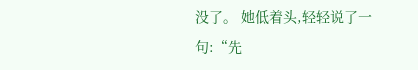没了。 她低着头,轻轻说了一句:“先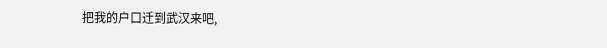把我的户口迁到武汉来吧,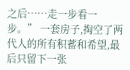之后……走一步看一步。” 一套房子,掏空了两代人的所有积蓄和希望,最后只留下一张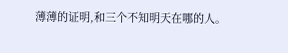薄薄的证明,和三个不知明天在哪的人。